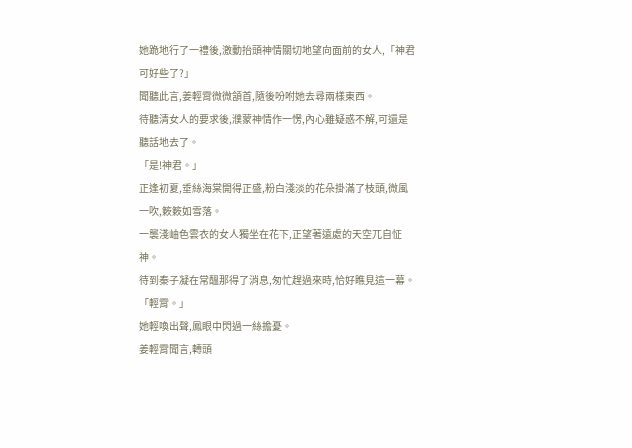她跪地行了一禮後,激動抬頭神情關切地望向面前的女人,「神君可好些了?」
聞聽此言,姜輕霄微微頷首,隨後吩咐她去尋兩樣東西。
待聽清女人的要求後,濮蒙神情作一愣,內心雖疑惑不解,可還是聽話地去了。
「是!神君。」
正逢初夏,垂絲海棠開得正盛,粉白淺淡的花朵掛滿了枝頭,微風一吹,簌簌如雪落。
一襲淺岫色雲衣的女人獨坐在花下,正望著遠處的天空兀自怔神。
待到秦子凝在常醞那得了消息,匆忙趕過來時,恰好瞧見這一幕。
「輕霄。」
她輕喚出聲,鳳眼中閃過一絲擔憂。
姜輕霄聞言,轉頭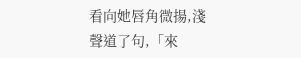看向她唇角微揚,淺聲道了句,「來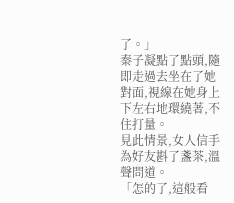了。」
秦子凝點了點頭,隨即走過去坐在了她對面,視線在她身上下左右地環繞著,不住打量。
見此情景,女人信手為好友斟了盞茶,溫聲問道。
「怎的了,這般看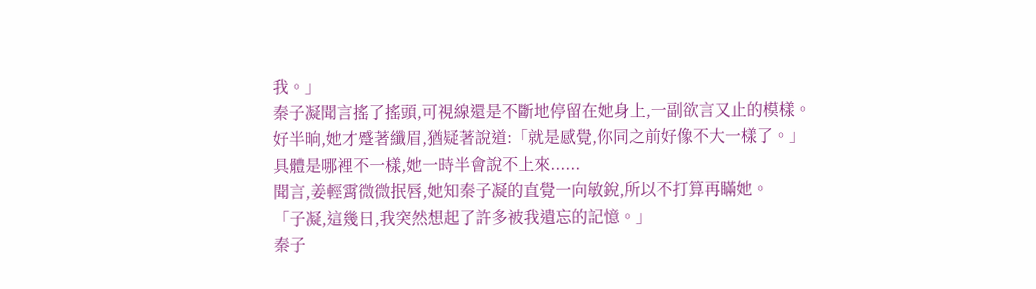我。」
秦子凝聞言搖了搖頭,可視線還是不斷地停留在她身上,一副欲言又止的模樣。
好半晌,她才蹙著纖眉,猶疑著說道:「就是感覺,你同之前好像不大一樣了。」
具體是哪裡不一樣,她一時半會說不上來......
聞言,姜輕霄微微抿唇,她知秦子凝的直覺一向敏銳,所以不打算再瞞她。
「子凝,這幾日,我突然想起了許多被我遺忘的記憶。」
秦子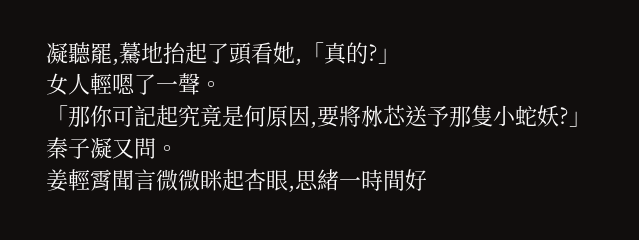凝聽罷,驀地抬起了頭看她,「真的?」
女人輕嗯了一聲。
「那你可記起究竟是何原因,要將沝芯送予那隻小蛇妖?」
秦子凝又問。
姜輕霄聞言微微眯起杏眼,思緒一時間好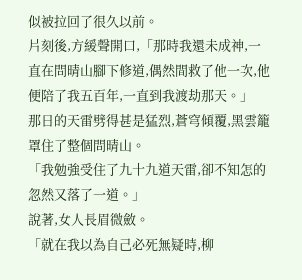似被拉回了很久以前。
片刻後,方緩聲開口,「那時我還未成神,一直在問晴山腳下修道,偶然間救了他一次,他便陪了我五百年,一直到我渡劫那天。」
那日的天雷劈得甚是猛烈,蒼穹傾覆,黑雲籠罩住了整個問晴山。
「我勉強受住了九十九道天雷,卻不知怎的忽然又落了一道。」
說著,女人長眉微斂。
「就在我以為自己必死無疑時,柳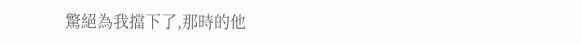驚絕為我擋下了,那時的他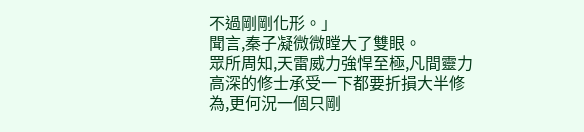不過剛剛化形。」
聞言,秦子凝微微瞠大了雙眼。
眾所周知,天雷威力強悍至極,凡間靈力高深的修士承受一下都要折損大半修為,更何況一個只剛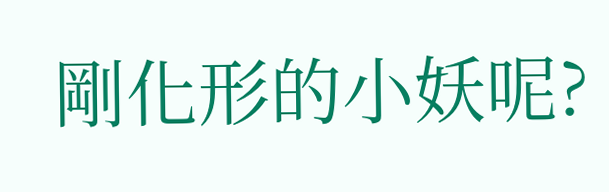剛化形的小妖呢?